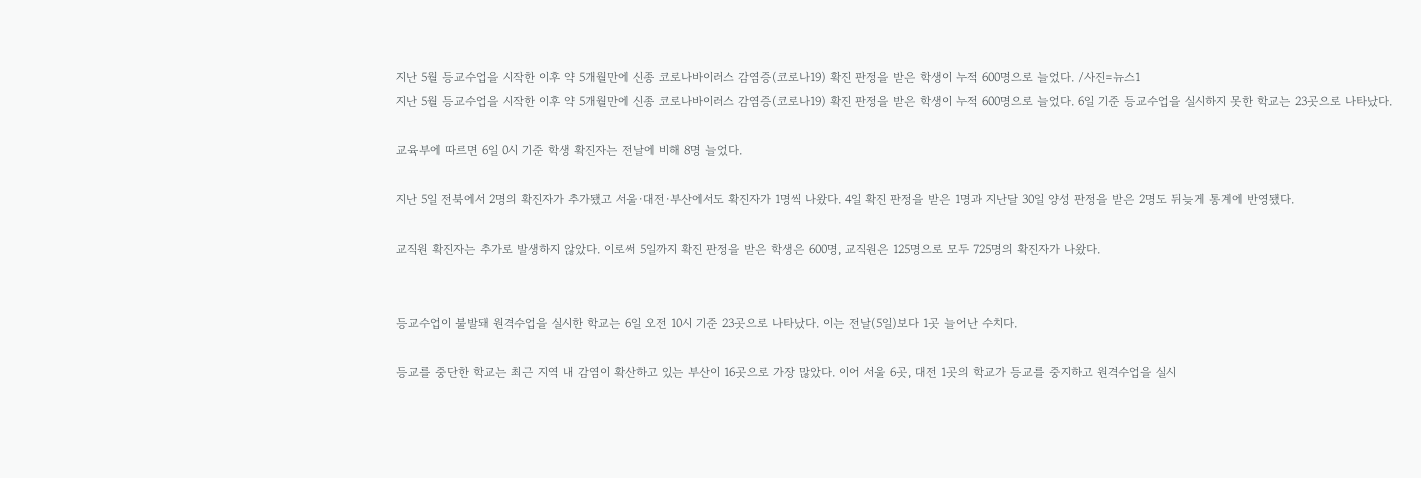지난 5월 등교수업을 시작한 이후 약 5개월만에 신종 코로나바이러스 감염증(코로나19) 확진 판정을 받은 학생이 누적 600명으로 늘었다. /사진=뉴스1
지난 5월 등교수업을 시작한 이후 약 5개월만에 신종 코로나바이러스 감염증(코로나19) 확진 판정을 받은 학생이 누적 600명으로 늘었다. 6일 기준 등교수업을 실시하지 못한 학교는 23곳으로 나타났다.

교육부에 따르면 6일 0시 기준 학생 확진자는 전날에 비해 8명 늘었다.

지난 5일 전북에서 2명의 확진자가 추가됐고 서울·대전·부산에서도 확진자가 1명씩 나왔다. 4일 확진 판정을 받은 1명과 지난달 30일 양성 판정을 받은 2명도 뒤늦게 통계에 반영됐다.

교직원 확진자는 추가로 발생하지 않았다. 이로써 5일까지 확진 판정을 받은 학생은 600명, 교직원은 125명으로 모두 725명의 확진자가 나왔다.


등교수업이 불발돼 원격수업을 실시한 학교는 6일 오전 10시 기준 23곳으로 나타났다. 이는 전날(5일)보다 1곳 늘어난 수치다.

등교를 중단한 학교는 최근 지역 내 감염이 확산하고 있는 부산이 16곳으로 가장 많았다. 이어 서울 6곳, 대전 1곳의 학교가 등교를 중지하고 원격수업을 실시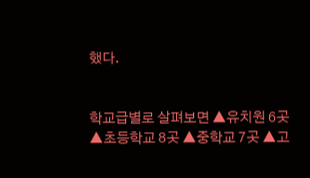했다.


학교급별로 살펴보면 ▲유치원 6곳 ▲초등학교 8곳 ▲중학교 7곳 ▲고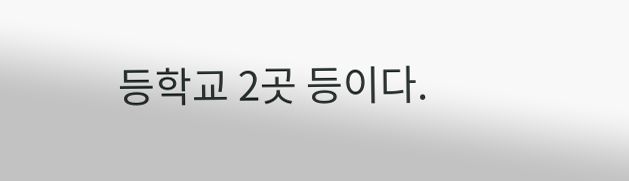등학교 2곳 등이다.